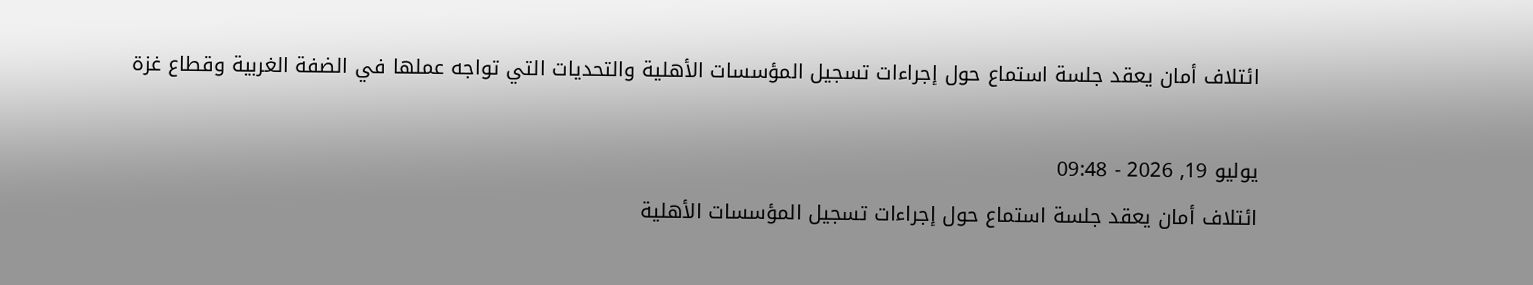ائتلاف أمان يعقد جلسة استماع حول إجراءات تسجيل المؤسسات الأهلية والتحديات التي تواجه عملها في الضفة الغربية وقطاع غزة

يوليو 19, 2026 - 09:48
ائتلاف أمان يعقد جلسة استماع حول إجراءات تسجيل المؤسسات الأهلية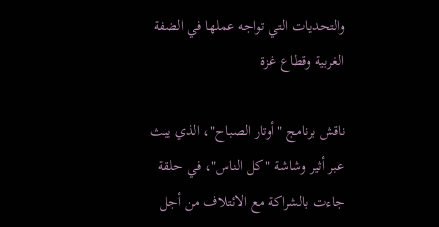والتحديات التي تواجه عملها في الضفة الغربية وقطاع غزة

ناقش برنامج "أوتار الصباح"، الذي يبث عبر أثير وشاشة "كل الناس"، في حلقة جاءت بالشراكة مع الائتلاف من أجل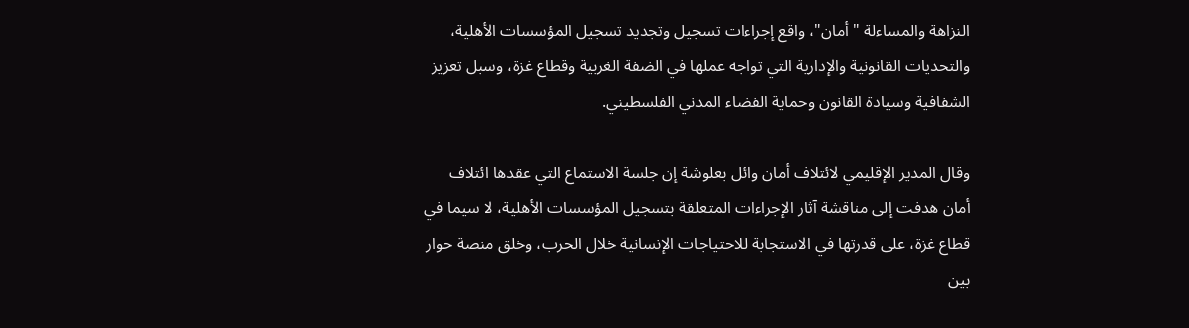النزاهة والمساءلة "أمان"، واقع إجراءات تسجيل وتجديد تسجيل المؤسسات الأهلية، والتحديات القانونية والإدارية التي تواجه عملها في الضفة الغربية وقطاع غزة، وسبل تعزيز الشفافية وسيادة القانون وحماية الفضاء المدني الفلسطيني.

وقال المدير الإقليمي لائتلاف أمان وائل بعلوشة إن جلسة الاستماع التي عقدها ائتلاف أمان هدفت إلى مناقشة آثار الإجراءات المتعلقة بتسجيل المؤسسات الأهلية، لا سيما في قطاع غزة، على قدرتها في الاستجابة للاحتياجات الإنسانية خلال الحرب، وخلق منصة حوار بين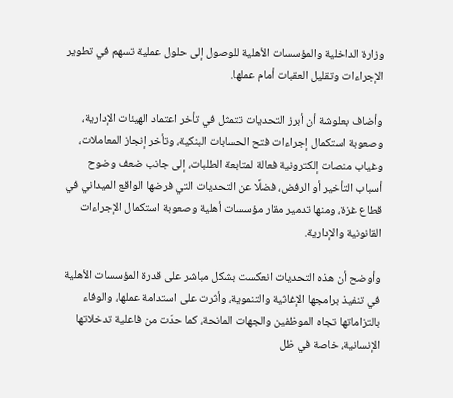وزارة الداخلية والمؤسسات الأهلية للوصول إلى حلول عملية تسهم في تطوير الإجراءات وتقليل العقبات أمام عملها.

وأضاف بعلوشة أن أبرز التحديات تتمثل في تأخر اعتماد الهيئات الإدارية، وصعوبة استكمال إجراءات فتح الحسابات البنكية، وتأخر إنجاز المعاملات، وغياب منصات إلكترونية فعالة لمتابعة الطلبات، إلى جانب ضعف وضوح أسباب التأخير أو الرفض، فضلًا عن التحديات التي فرضها الواقع الميداني في قطاع غزة، ومنها تدمير مقار مؤسسات أهلية وصعوبة استكمال الإجراءات القانونية والإدارية.

وأوضح أن هذه التحديات انعكست بشكل مباشر على قدرة المؤسسات الأهلية في تنفيذ برامجها الإغاثية والتنموية، وأثرت على استدامة عملها، والوفاء بالتزاماتها تجاه الموظفين والجهات المانحة، كما حدّت من فاعلية تدخلاتها الإنسانية، خاصة في ظل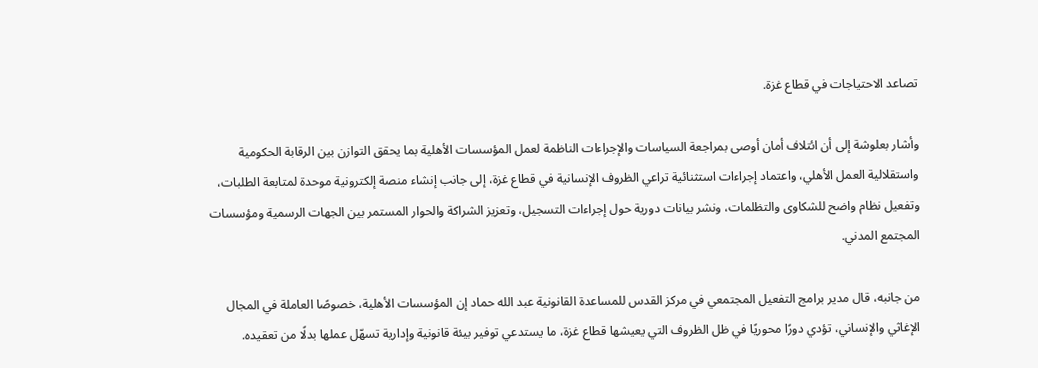تصاعد الاحتياجات في قطاع غزة.

وأشار بعلوشة إلى أن ائتلاف أمان أوصى بمراجعة السياسات والإجراءات الناظمة لعمل المؤسسات الأهلية بما يحقق التوازن بين الرقابة الحكومية واستقلالية العمل الأهلي، واعتماد إجراءات استثنائية تراعي الظروف الإنسانية في قطاع غزة، إلى جانب إنشاء منصة إلكترونية موحدة لمتابعة الطلبات، وتفعيل نظام واضح للشكاوى والتظلمات، ونشر بيانات دورية حول إجراءات التسجيل، وتعزيز الشراكة والحوار المستمر بين الجهات الرسمية ومؤسسات المجتمع المدني.

من جانبه، قال مدير برامج التفعيل المجتمعي في مركز القدس للمساعدة القانونية عبد الله حماد إن المؤسسات الأهلية، خصوصًا العاملة في المجال الإغاثي والإنساني، تؤدي دورًا محوريًا في ظل الظروف التي يعيشها قطاع غزة، ما يستدعي توفير بيئة قانونية وإدارية تسهّل عملها بدلًا من تعقيده.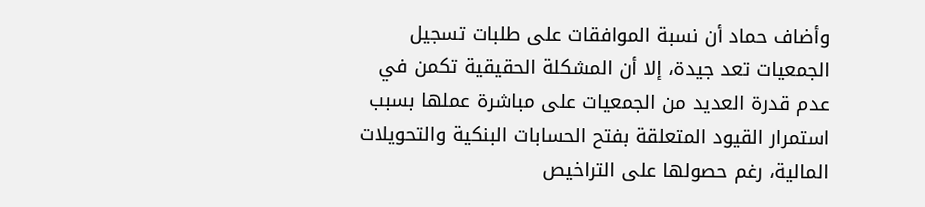وأضاف حماد أن نسبة الموافقات على طلبات تسجيل الجمعيات تعد جيدة، إلا أن المشكلة الحقيقية تكمن في عدم قدرة العديد من الجمعيات على مباشرة عملها بسبب استمرار القيود المتعلقة بفتح الحسابات البنكية والتحويلات المالية، رغم حصولها على التراخيص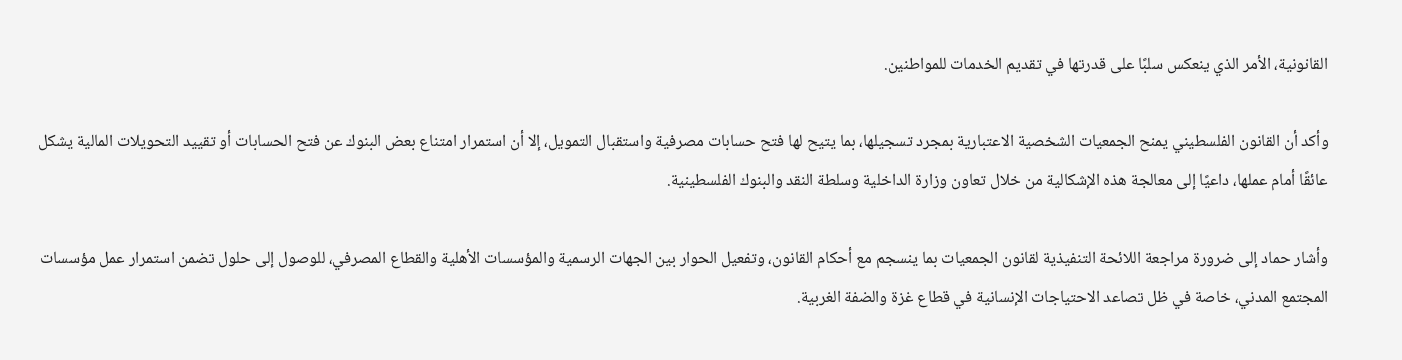القانونية، الأمر الذي ينعكس سلبًا على قدرتها في تقديم الخدمات للمواطنين.

وأكد أن القانون الفلسطيني يمنح الجمعيات الشخصية الاعتبارية بمجرد تسجيلها، بما يتيح لها فتح حسابات مصرفية واستقبال التمويل، إلا أن استمرار امتناع بعض البنوك عن فتح الحسابات أو تقييد التحويلات المالية يشكل عائقًا أمام عملها، داعيًا إلى معالجة هذه الإشكالية من خلال تعاون وزارة الداخلية وسلطة النقد والبنوك الفلسطينية.

وأشار حماد إلى ضرورة مراجعة اللائحة التنفيذية لقانون الجمعيات بما ينسجم مع أحكام القانون، وتفعيل الحوار بين الجهات الرسمية والمؤسسات الأهلية والقطاع المصرفي، للوصول إلى حلول تضمن استمرار عمل مؤسسات المجتمع المدني، خاصة في ظل تصاعد الاحتياجات الإنسانية في قطاع غزة والضفة الغربية.